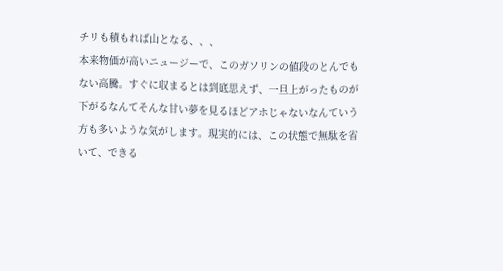チリも積もれば山となる、、、
本来物価が高いニュージーで、このガソリンの値段のとんでもない高騰。すぐに収まるとは到底思えず、一旦上がったものが下がるなんてそんな甘い夢を見るほどアホじゃないなんていう方も多いような気がします。現実的には、この状態で無駄を省いて、できる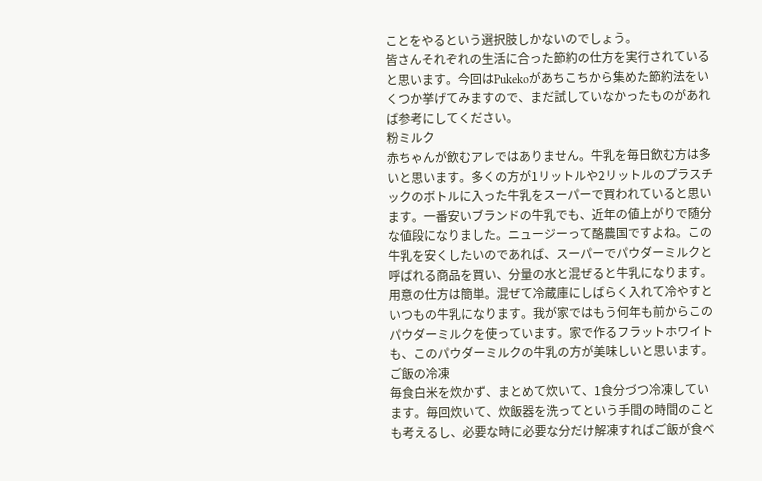ことをやるという選択肢しかないのでしょう。
皆さんそれぞれの生活に合った節約の仕方を実行されていると思います。今回はPukekoがあちこちから集めた節約法をいくつか挙げてみますので、まだ試していなかったものがあれば参考にしてください。
粉ミルク
赤ちゃんが飲むアレではありません。牛乳を毎日飲む方は多いと思います。多くの方が1リットルや2リットルのプラスチックのボトルに入った牛乳をスーパーで買われていると思います。一番安いブランドの牛乳でも、近年の値上がりで随分な値段になりました。ニュージーって酪農国ですよね。この牛乳を安くしたいのであれば、スーパーでパウダーミルクと呼ばれる商品を買い、分量の水と混ぜると牛乳になります。用意の仕方は簡単。混ぜて冷蔵庫にしばらく入れて冷やすといつもの牛乳になります。我が家ではもう何年も前からこのパウダーミルクを使っています。家で作るフラットホワイトも、このパウダーミルクの牛乳の方が美味しいと思います。
ご飯の冷凍
毎食白米を炊かず、まとめて炊いて、1食分づつ冷凍しています。毎回炊いて、炊飯器を洗ってという手間の時間のことも考えるし、必要な時に必要な分だけ解凍すればご飯が食べ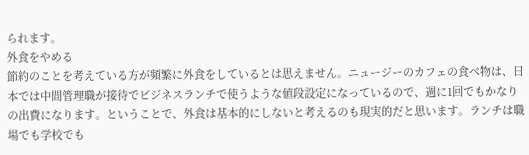られます。
外食をやめる
節約のことを考えている方が頻繁に外食をしているとは思えません。ニュージーのカフェの食べ物は、日本では中間管理職が接待でビジネスランチで使うような値段設定になっているので、週に1回でもかなりの出費になります。ということで、外食は基本的にしないと考えるのも現実的だと思います。ランチは職場でも学校でも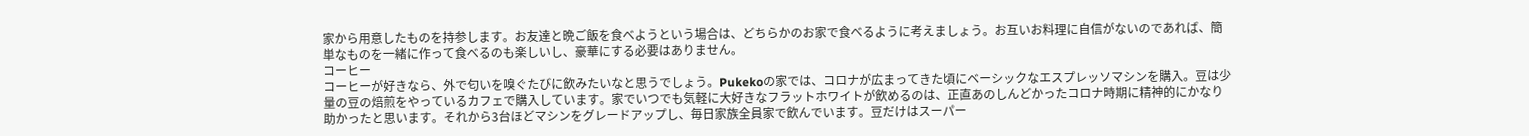家から用意したものを持参します。お友達と晩ご飯を食べようという場合は、どちらかのお家で食べるように考えましょう。お互いお料理に自信がないのであれば、簡単なものを一緒に作って食べるのも楽しいし、豪華にする必要はありません。
コーヒー
コーヒーが好きなら、外で匂いを嗅ぐたびに飲みたいなと思うでしょう。Pukekoの家では、コロナが広まってきた頃にベーシックなエスプレッソマシンを購入。豆は少量の豆の焙煎をやっているカフェで購入しています。家でいつでも気軽に大好きなフラットホワイトが飲めるのは、正直あのしんどかったコロナ時期に精神的にかなり助かったと思います。それから3台ほどマシンをグレードアップし、毎日家族全員家で飲んでいます。豆だけはスーパー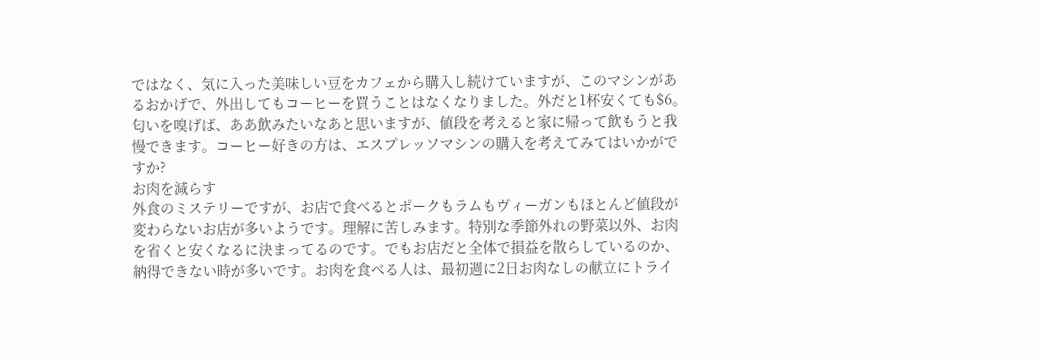ではなく、気に入った美味しい豆をカフェから購入し続けていますが、このマシンがあるおかげで、外出してもコーヒーを買うことはなくなりました。外だと1杯安くても$6。匂いを嗅げば、ああ飲みたいなあと思いますが、値段を考えると家に帰って飲もうと我慢できます。コーヒー好きの方は、エスプレッソマシンの購入を考えてみてはいかがですか?
お肉を減らす
外食のミステリーですが、お店で食べるとポークもラムもヴィーガンもほとんど値段が変わらないお店が多いようです。理解に苦しみます。特別な季節外れの野菜以外、お肉を省くと安くなるに決まってるのです。でもお店だと全体で損益を散らしているのか、納得できない時が多いです。お肉を食べる人は、最初週に2日お肉なしの献立にトライ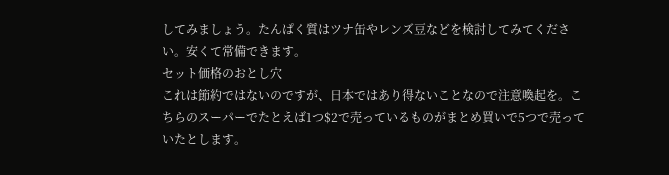してみましょう。たんぱく質はツナ缶やレンズ豆などを検討してみてください。安くて常備できます。
セット価格のおとし穴
これは節約ではないのですが、日本ではあり得ないことなので注意喚起を。こちらのスーパーでたとえば1つ$2で売っているものがまとめ買いで5つで売っていたとします。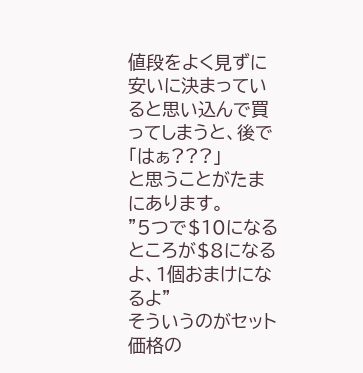値段をよく見ずに安いに決まっていると思い込んで買ってしまうと、後で
「はぁ???」
と思うことがたまにあります。
”5つで$10になるところが$8になるよ、1個おまけになるよ”
そういうのがセット価格の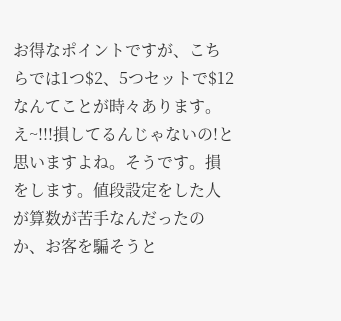お得なポイントですが、こちらでは1つ$2、5つセットで$12なんてことが時々あります。え~!!!損してるんじゃないの!と思いますよね。そうです。損をします。値段設定をした人が算数が苦手なんだったのか、お客を騙そうと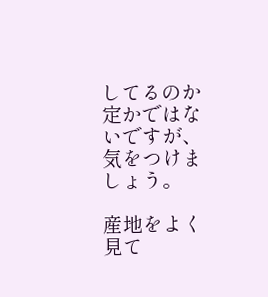してるのか定かではないですが、気をつけましょう。

産地をよく見て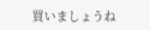買いましょうね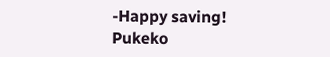-Happy saving!
Pukeko